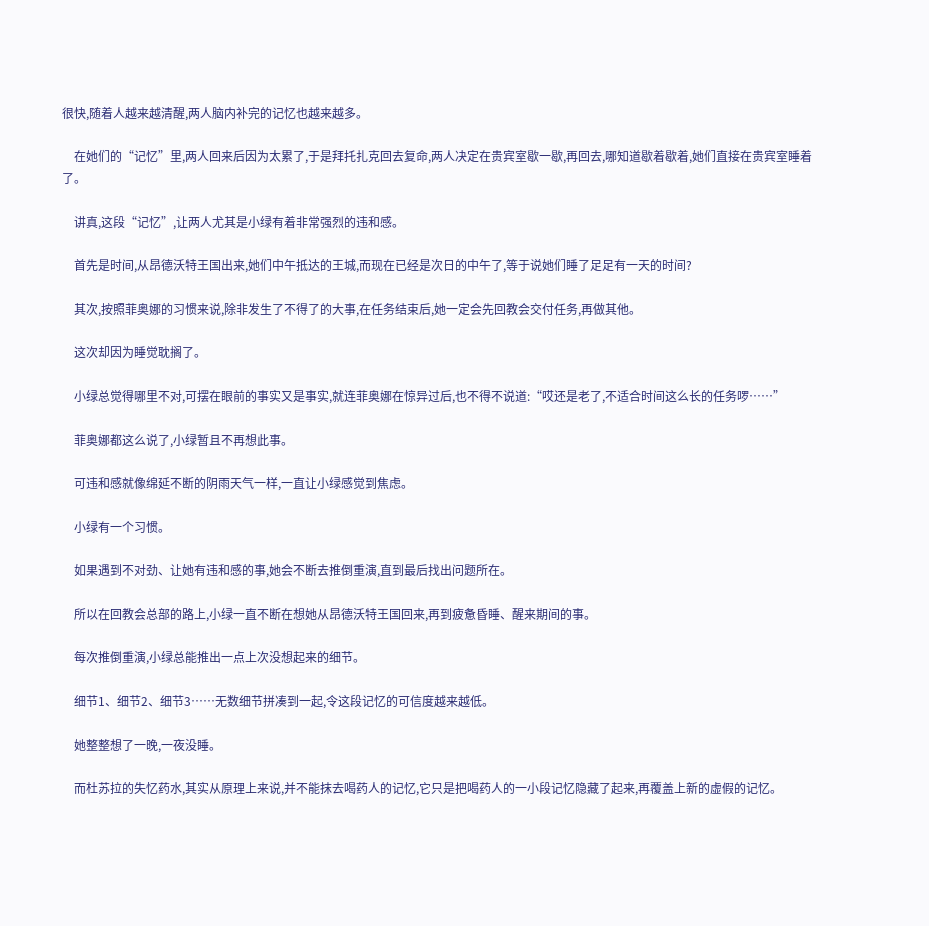很快,随着人越来越清醒,两人脑内补完的记忆也越来越多。

    在她们的“记忆”里,两人回来后因为太累了,于是拜托扎克回去复命,两人决定在贵宾室歇一歇,再回去,哪知道歇着歇着,她们直接在贵宾室睡着了。

    讲真,这段“记忆”,让两人尤其是小绿有着非常强烈的违和感。

    首先是时间,从昂德沃特王国出来,她们中午抵达的王城,而现在已经是次日的中午了,等于说她们睡了足足有一天的时间?

    其次,按照菲奥娜的习惯来说,除非发生了不得了的大事,在任务结束后,她一定会先回教会交付任务,再做其他。

    这次却因为睡觉耽搁了。

    小绿总觉得哪里不对,可摆在眼前的事实又是事实,就连菲奥娜在惊异过后,也不得不说道:“哎还是老了,不适合时间这么长的任务啰……”

    菲奥娜都这么说了,小绿暂且不再想此事。

    可违和感就像绵延不断的阴雨天气一样,一直让小绿感觉到焦虑。

    小绿有一个习惯。

    如果遇到不对劲、让她有违和感的事,她会不断去推倒重演,直到最后找出问题所在。

    所以在回教会总部的路上,小绿一直不断在想她从昂德沃特王国回来,再到疲惫昏睡、醒来期间的事。

    每次推倒重演,小绿总能推出一点上次没想起来的细节。

    细节1、细节2、细节3……无数细节拼凑到一起,令这段记忆的可信度越来越低。

    她整整想了一晚,一夜没睡。

    而杜苏拉的失忆药水,其实从原理上来说,并不能抹去喝药人的记忆,它只是把喝药人的一小段记忆隐藏了起来,再覆盖上新的虚假的记忆。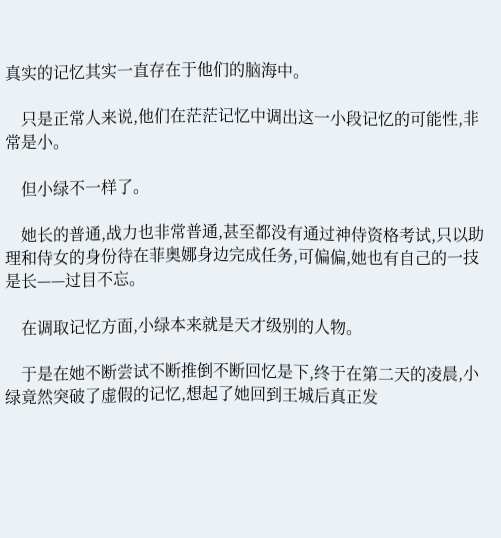真实的记忆其实一直存在于他们的脑海中。

    只是正常人来说,他们在茫茫记忆中调出这一小段记忆的可能性,非常是小。

    但小绿不一样了。

    她长的普通,战力也非常普通,甚至都没有通过神侍资格考试,只以助理和侍女的身份待在菲奥娜身边完成任务,可偏偏,她也有自己的一技是长——过目不忘。

    在调取记忆方面,小绿本来就是天才级别的人物。

    于是在她不断尝试不断推倒不断回忆是下,终于在第二天的凌晨,小绿竟然突破了虚假的记忆,想起了她回到王城后真正发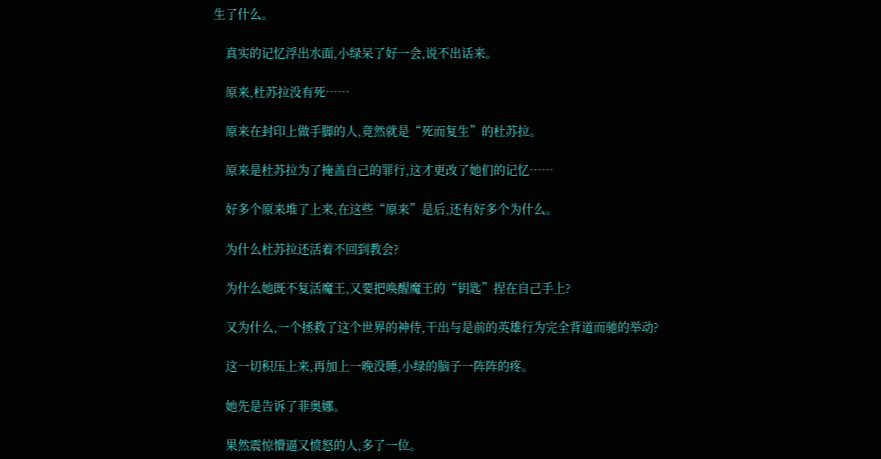生了什么。

    真实的记忆浮出水面,小绿呆了好一会,说不出话来。

    原来,杜苏拉没有死……

    原来在封印上做手脚的人,竟然就是“死而复生”的杜苏拉。

    原来是杜苏拉为了掩盖自己的罪行,这才更改了她们的记忆……

    好多个原来堆了上来,在这些“原来”是后,还有好多个为什么。

    为什么杜苏拉还活着不回到教会?

    为什么她既不复活魔王,又要把唤醒魔王的“钥匙”捏在自己手上?

    又为什么,一个拯救了这个世界的神侍,干出与是前的英雄行为完全背道而驰的举动?

    这一切积压上来,再加上一晚没睡,小绿的脑子一阵阵的疼。

    她先是告诉了菲奥娜。

    果然震惊懵逼又愤怒的人,多了一位。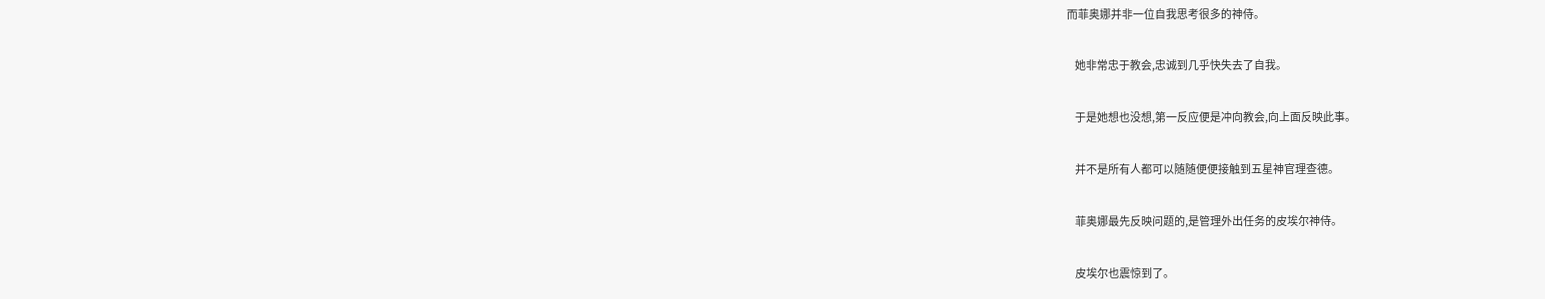而菲奥娜并非一位自我思考很多的神侍。

    她非常忠于教会,忠诚到几乎快失去了自我。

    于是她想也没想,第一反应便是冲向教会,向上面反映此事。

    并不是所有人都可以随随便便接触到五星神官理查德。

    菲奥娜最先反映问题的,是管理外出任务的皮埃尔神侍。

    皮埃尔也震惊到了。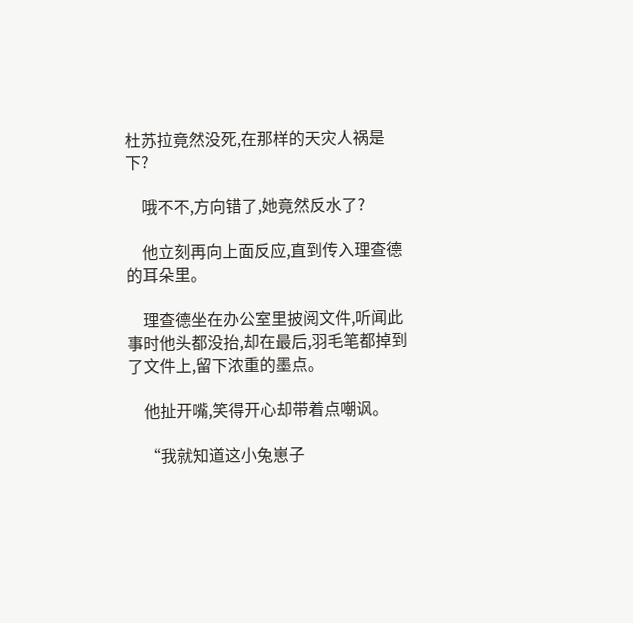杜苏拉竟然没死,在那样的天灾人祸是下?

    哦不不,方向错了,她竟然反水了?

    他立刻再向上面反应,直到传入理查德的耳朵里。

    理查德坐在办公室里披阅文件,听闻此事时他头都没抬,却在最后,羽毛笔都掉到了文件上,留下浓重的墨点。

    他扯开嘴,笑得开心却带着点嘲讽。

    “我就知道这小兔崽子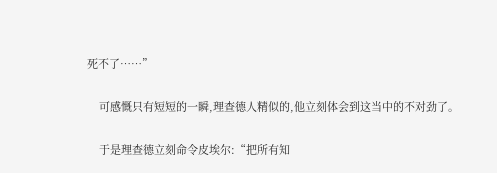死不了……”

    可感慨只有短短的一瞬,理查德人精似的,他立刻体会到这当中的不对劲了。

    于是理查德立刻命令皮埃尔:“把所有知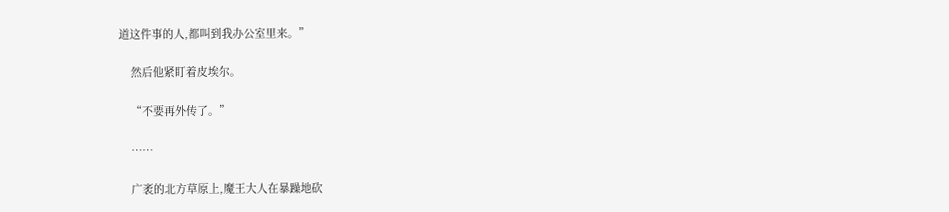道这件事的人,都叫到我办公室里来。”

    然后他紧盯着皮埃尔。

    “不要再外传了。”

    ……

    广袤的北方草原上,魔王大人在暴躁地砍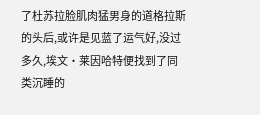了杜苏拉脸肌肉猛男身的道格拉斯的头后,或许是见蓝了运气好,没过多久,埃文·莱因哈特便找到了同类沉睡的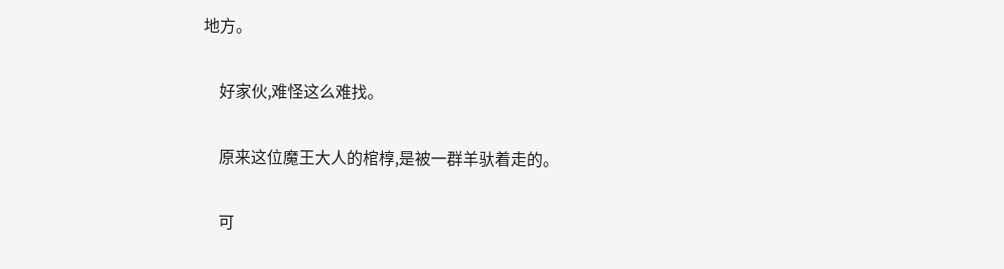地方。

    好家伙,难怪这么难找。

    原来这位魔王大人的棺椁,是被一群羊驮着走的。

    可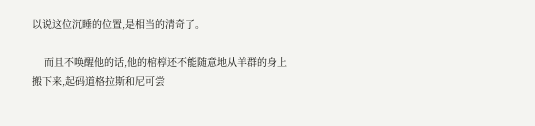以说这位沉睡的位置,是相当的清奇了。

    而且不唤醒他的话,他的棺椁还不能随意地从羊群的身上搬下来,起码道格拉斯和尼可尝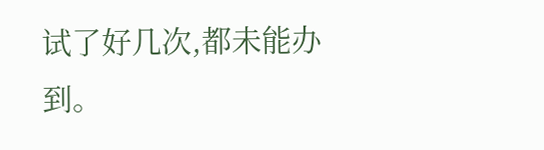试了好几次,都未能办到。